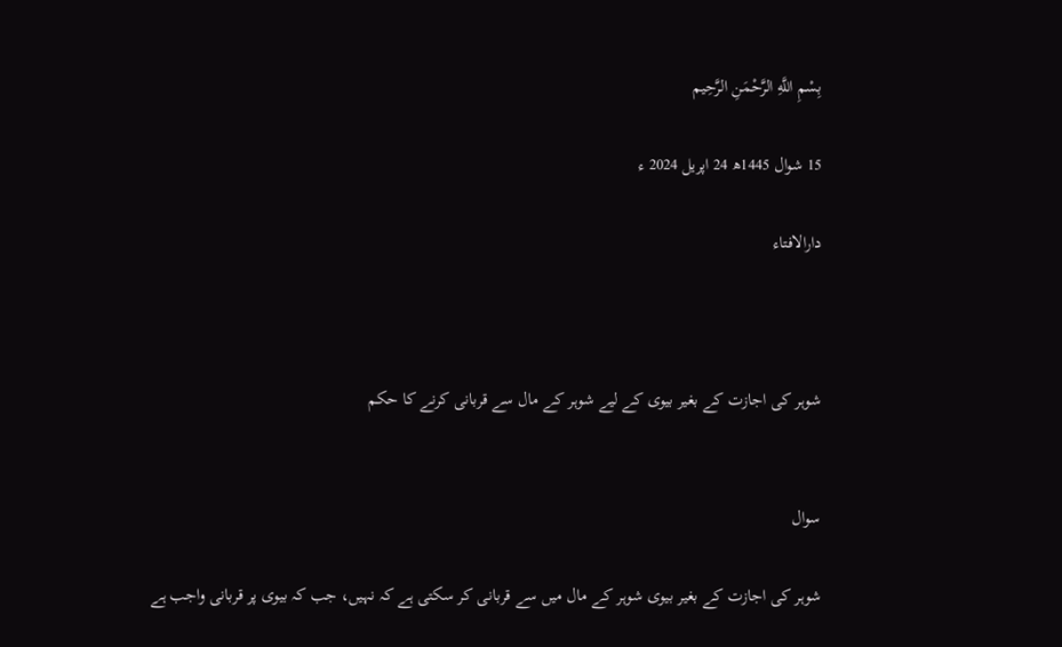بِسْمِ اللَّهِ الرَّحْمَنِ الرَّحِيم

15 شوال 1445ھ 24 اپریل 2024 ء

دارالافتاء



شوہر کی اجازت کے بغیر بیوی کے لیے شوہر کے مال سے قربانی کرنے کا حکم


سوال

شوہر کی اجازت کے بغیر بیوی شوہر کے مال میں سے قربانی کر سکتی ہے کہ نہیں، جب کہ بیوی پر قربانی واجب ہے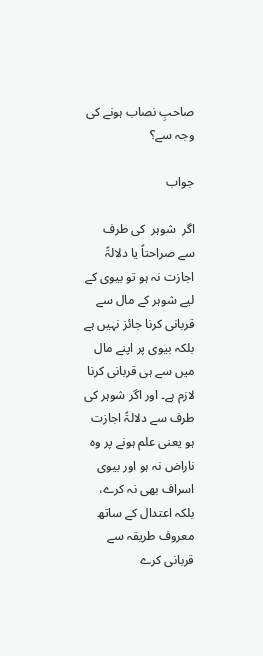صاحبِ نصاب ہونے کی وجہ سے؟

جواب

اگر  شوہر  کی طرف سے صراحتاً یا دلالۃً اجازت نہ ہو تو بیوی کے لیے شوہر کے مال سے قربانی کرنا جائز نہیں ہے بلکہ بیوی پر اپنے مال میں سے ہی قربانی کرنا لازم ہے۔ اور اگر شوہر کی طرف سے دلالۃً اجازت ہو یعنی علم ہونے پر وہ ناراض نہ ہو اور بیوی اسراف بھی نہ کرے، بلکہ اعتدال کے ساتھ معروف طریقہ سے قربانی کرے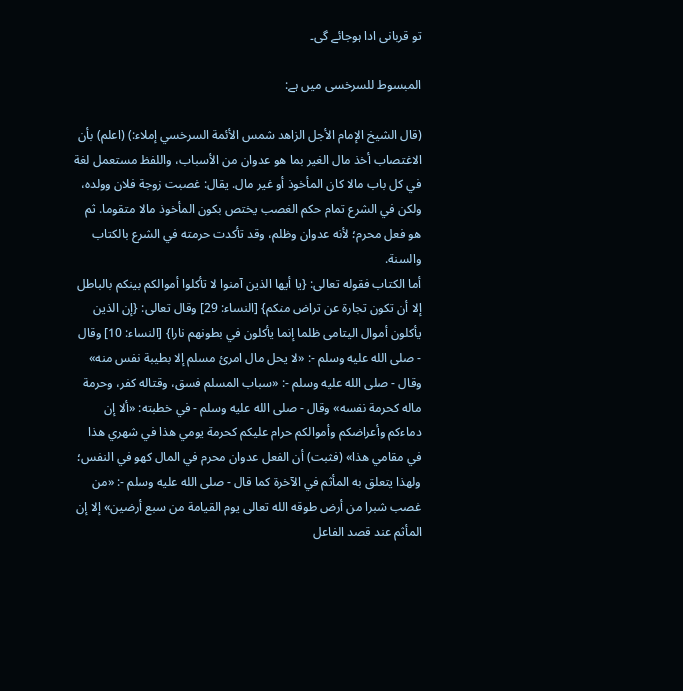تو قربانی ادا ہوجائے گی۔

المبسوط للسرخسی میں ہے:

(قال الشيخ الإمام الأجل الزاهد شمس الأئمة السرخسي إملاء:) (اعلم) بأن الاغتصاب أخذ مال الغير بما هو عدوان من الأسباب، واللفظ مستعمل لغة في كل باب مالا كان المأخوذ أو غير مال. يقال: غصبت زوجة فلان وولده، ولكن في الشرع تمام حكم الغصب يختص بكون المأخوذ مالا متقوما. ثم هو فعل محرم؛ لأنه عدوان وظلم، وقد تأكدت حرمته في الشرع بالكتاب والسنة.
أما الكتاب فقوله تعالى: {يا أيها الذين آمنوا لا تأكلوا أموالكم بينكم بالباطل إلا أن تكون تجارة عن تراض منكم} [النساء: 29] وقال تعالى: {إن الذين يأكلون أموال اليتامى ظلما إنما يأكلون في بطونهم نارا} [النساء: 10] وقال - صلى الله عليه وسلم -: «لا يحل مال امرئ مسلم إلا بطيبة نفس منه» وقال - صلى الله عليه وسلم -: «سباب المسلم فسق، وقتاله كفر، وحرمة ماله كحرمة نفسه» وقال - صلى الله عليه وسلم - في خطبته: «ألا إن دماءكم وأعراضكم وأموالكم حرام عليكم كحرمة يومي هذا في شهري هذا في مقامي هذا» (فثبت) أن الفعل عدوان محرم في المال كهو في النفس؛ ولهذا يتعلق به المأثم في الآخرة كما قال - صلى الله عليه وسلم -: «من غصب شبرا من أرض طوقه الله تعالى يوم القيامة من سبع أرضين» إلا إن المأثم عند قصد الفاعل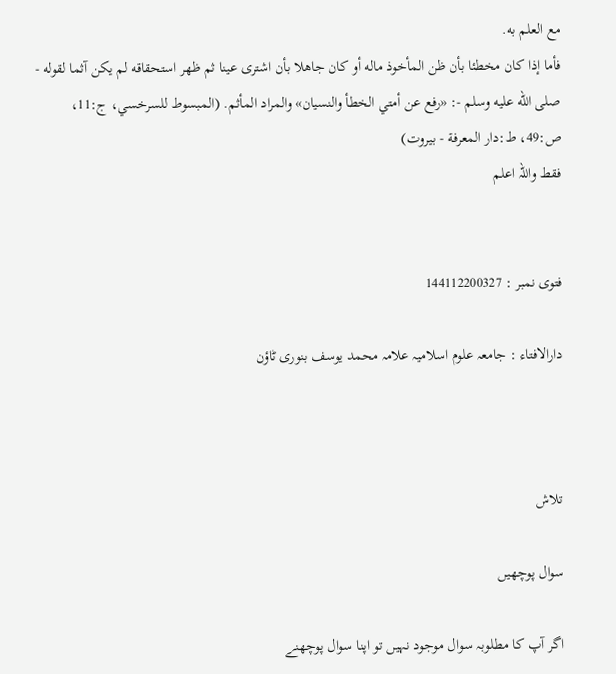مع العلم به.
فأما إذا كان مخطئا بأن ظن المأخوذ ماله أو كان جاهلا بأن اشترى عينا ثم ظهر استحقاقه لم يكن آثما لقوله - صلى الله عليه وسلم -: «رفع عن أمتي الخطأ والنسيان» والمراد المأثم. (المبسوط للسرخسي، ج:11، ص:49، ط:دار المعرفة - بيروت)
فقط واللہ اعلم


فتوی نمبر : 144112200327

دارالافتاء : جامعہ علوم اسلامیہ علامہ محمد یوسف بنوری ٹاؤن



تلاش

سوال پوچھیں

اگر آپ کا مطلوبہ سوال موجود نہیں تو اپنا سوال پوچھنے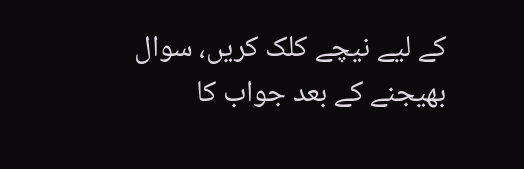کے لیے نیچے کلک کریں، سوال بھیجنے کے بعد جواب کا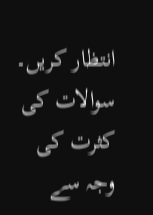انتظار کریں۔ سوالات کی کثرت کی وجہ سے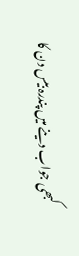کبھی جواب دینے میں پندرہ بیس دن کا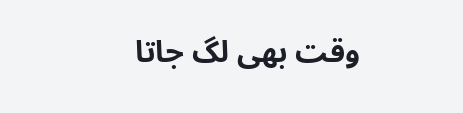وقت بھی لگ جاتا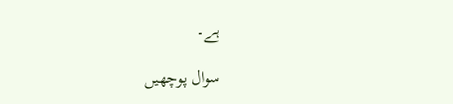ہے۔

سوال پوچھیں